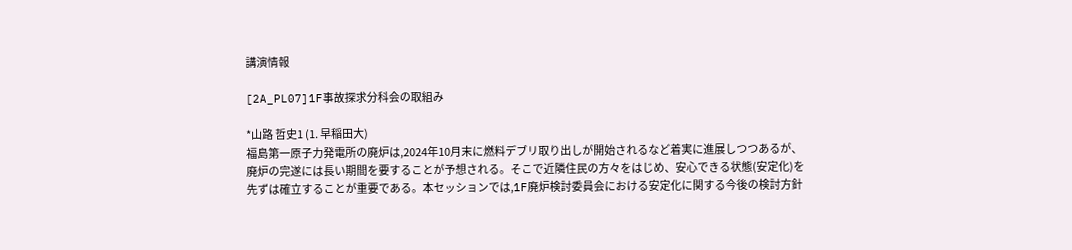講演情報

[2A_PL07]1F事故探求分科会の取組み

*山路 哲史1 (1. 早稲田大)
福島第一原子力発電所の廃炉は,2024年10月末に燃料デブリ取り出しが開始されるなど着実に進展しつつあるが、廃炉の完遂には長い期間を要することが予想される。そこで近隣住民の方々をはじめ、安心できる状態(安定化)を先ずは確立することが重要である。本セッションでは,1F廃炉検討委員会における安定化に関する今後の検討方針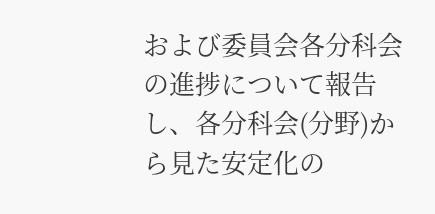および委員会各分科会の進捗について報告し、各分科会(分野)から見た安定化の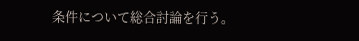条件について総合討論を行う。